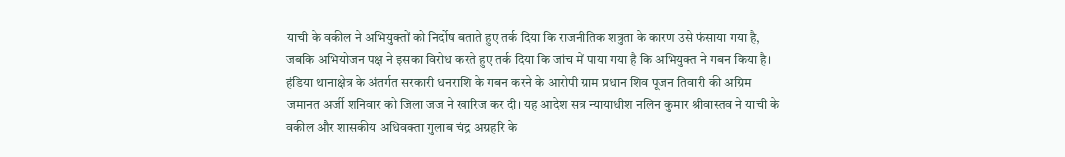याची के वकील ने अभियुक्तों को निर्दोष बताते हुए तर्क दिया कि राजनीतिक शत्रुता के कारण उसे फंसाया गया है, जबकि अभियोजन पक्ष ने इसका विरोध करते हुए तर्क दिया कि जांच में पाया गया है कि अभियुक्त ने गबन किया है।
हंडिया थानाक्षेत्र के अंतर्गत सरकारी धनराशि के गबन करने के आरोपी ग्राम प्रधान शिव पूजन तिवारी की अग्रिम जमानत अर्जी शनिवार को जिला जज ने खारिज कर दी। यह आदेश सत्र न्यायाधीश नलिन कुमार श्रीवास्तव ने याची के वकील और शासकीय अधिवक्ता गुलाब चंद्र अग्रहरि के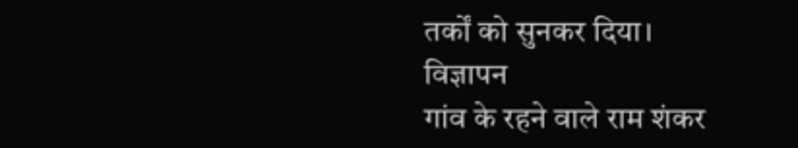तर्कों को सुनकर दिया।
विज्ञापन
गांव के रहने वाले राम शंकर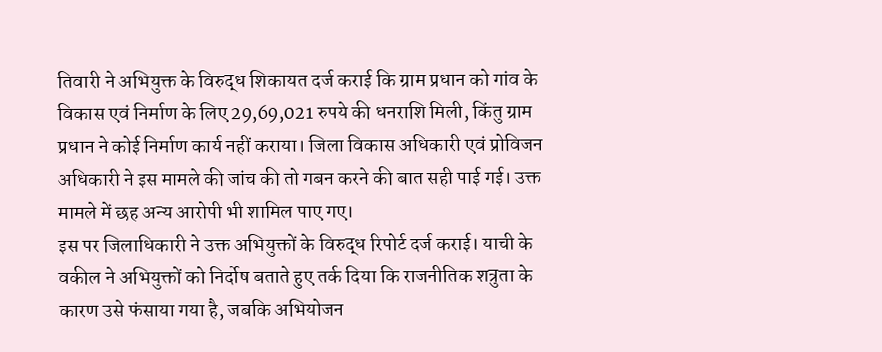तिवारी ने अभियुक्त के विरुद्ध शिकायत दर्ज कराई कि ग्राम प्रधान को गांव के विकास एवं निर्माण के लिए 29,69,021 रुपये की धनराशि मिली, किंतु ग्राम प्रधान ने कोई निर्माण कार्य नहीं कराया। जिला विकास अधिकारी एवं प्रोविजन अधिकारी ने इस मामले की जांच की तो गबन करने की बात सही पाई गई। उक्त मामले में छह अन्य आरोपी भी शामिल पाए गए।
इस पर जिलाधिकारी ने उक्त अभियुक्तों के विरुद्ध रिपोर्ट दर्ज कराई। याची के वकील ने अभियुक्तों को निर्दोष बताते हुए तर्क दिया कि राजनीतिक शत्रुता के कारण उसे फंसाया गया है, जबकि अभियोजन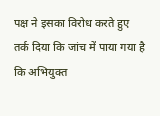पक्ष ने इसका विरोध करते हुए तर्क दिया कि जांच में पाया गया है कि अभियुक्त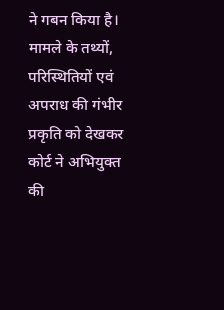ने गबन किया है। मामले के तथ्यों, परिस्थितियों एवं अपराध की गंभीर प्रकृति को देखकर कोर्ट ने अभियुक्त की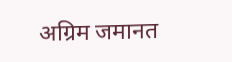अग्रिम जमानत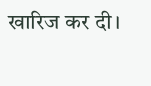खारिज कर दी।